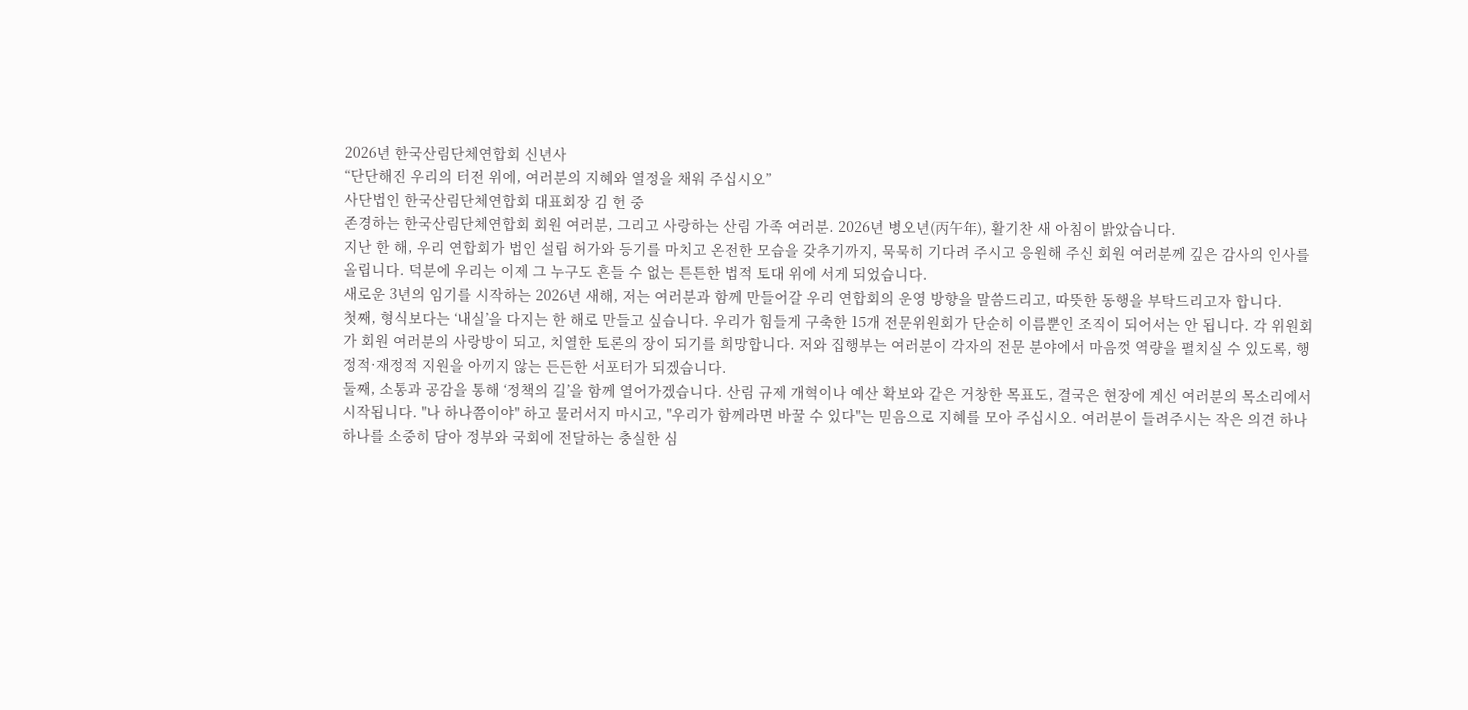2026년 한국산림단체연합회 신년사
“단단해진 우리의 터전 위에, 여러분의 지혜와 열정을 채워 주십시오”
사단법인 한국산림단체연합회 대표회장 김 헌 중
존경하는 한국산림단체연합회 회원 여러분, 그리고 사랑하는 산림 가족 여러분. 2026년 병오년(丙午年), 활기찬 새 아침이 밝았습니다.
지난 한 해, 우리 연합회가 법인 설립 허가와 등기를 마치고 온전한 모습을 갖추기까지, 묵묵히 기다려 주시고 응원해 주신 회원 여러분께 깊은 감사의 인사를 올립니다. 덕분에 우리는 이제 그 누구도 흔들 수 없는 튼튼한 법적 토대 위에 서게 되었습니다.
새로운 3년의 임기를 시작하는 2026년 새해, 저는 여러분과 함께 만들어갈 우리 연합회의 운영 방향을 말씀드리고, 따뜻한 동행을 부탁드리고자 합니다.
첫째, 형식보다는 ‘내실’을 다지는 한 해로 만들고 싶습니다. 우리가 힘들게 구축한 15개 전문위원회가 단순히 이름뿐인 조직이 되어서는 안 됩니다. 각 위원회가 회원 여러분의 사랑방이 되고, 치열한 토론의 장이 되기를 희망합니다. 저와 집행부는 여러분이 각자의 전문 분야에서 마음껏 역량을 펼치실 수 있도록, 행정적·재정적 지원을 아끼지 않는 든든한 서포터가 되겠습니다.
둘째, 소통과 공감을 통해 ‘정책의 길’을 함께 열어가겠습니다. 산림 규제 개혁이나 예산 확보와 같은 거창한 목표도, 결국은 현장에 계신 여러분의 목소리에서 시작됩니다. "나 하나쯤이야" 하고 물러서지 마시고, "우리가 함께라면 바꿀 수 있다"는 믿음으로 지혜를 모아 주십시오. 여러분이 들려주시는 작은 의견 하나하나를 소중히 담아 정부와 국회에 전달하는 충실한 심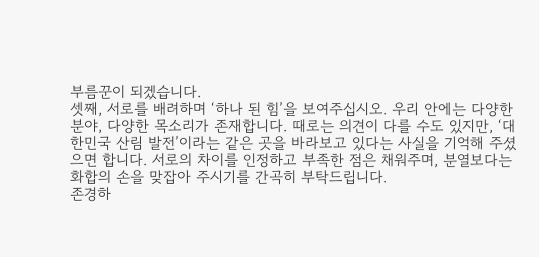부름꾼이 되겠습니다.
셋째, 서로를 배려하며 ‘하나 된 힘’을 보여주십시오. 우리 안에는 다양한 분야, 다양한 목소리가 존재합니다. 때로는 의견이 다를 수도 있지만, ‘대한민국 산림 발전’이라는 같은 곳을 바라보고 있다는 사실을 기억해 주셨으면 합니다. 서로의 차이를 인정하고 부족한 점은 채워주며, 분열보다는 화합의 손을 맞잡아 주시기를 간곡히 부탁드립니다.
존경하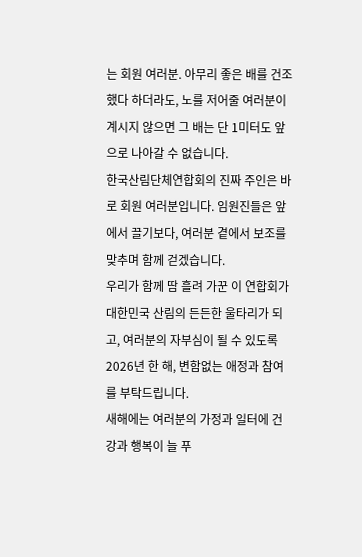는 회원 여러분. 아무리 좋은 배를 건조했다 하더라도, 노를 저어줄 여러분이 계시지 않으면 그 배는 단 1미터도 앞으로 나아갈 수 없습니다.
한국산림단체연합회의 진짜 주인은 바로 회원 여러분입니다. 임원진들은 앞에서 끌기보다, 여러분 곁에서 보조를 맞추며 함께 걷겠습니다.
우리가 함께 땀 흘려 가꾼 이 연합회가 대한민국 산림의 든든한 울타리가 되고, 여러분의 자부심이 될 수 있도록 2026년 한 해, 변함없는 애정과 참여를 부탁드립니다.
새해에는 여러분의 가정과 일터에 건강과 행복이 늘 푸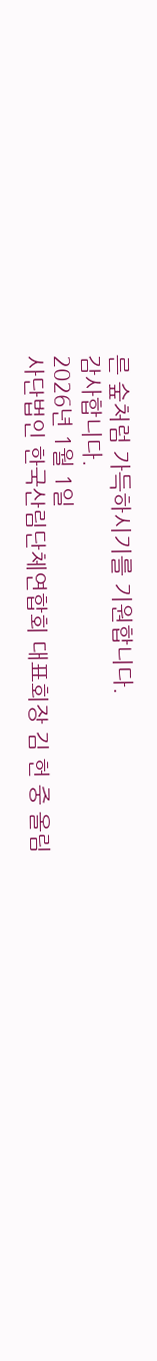른 숲처럼 가득하시기를 기원합니다.
감사합니다.
2026년 1월 1일
사단법인 한국산림단체연합회 대표회장 김 헌 중 올림